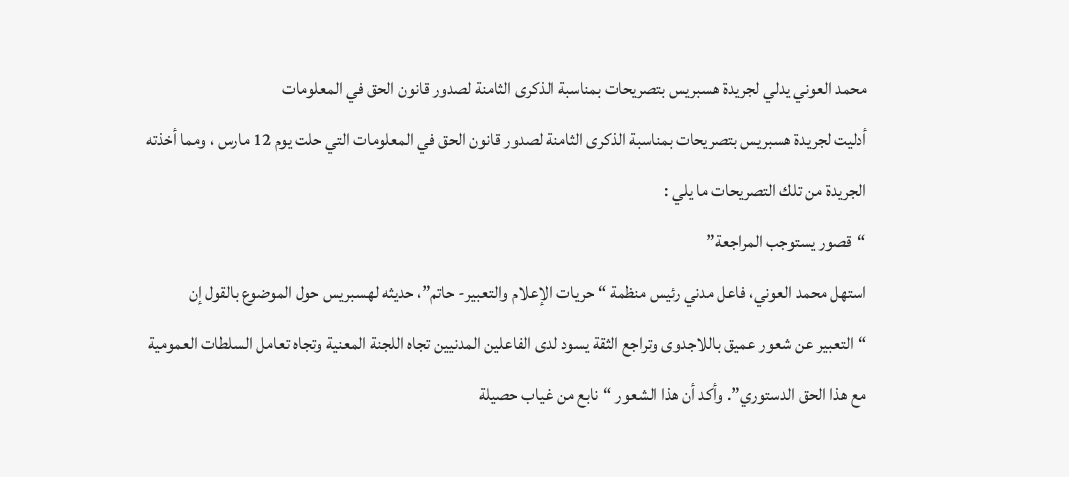محمد العوني يدلي لجريدة هسبريس بتصريحات بمناسبة الذكرى الثامنة لصدور قانون الحق في المعلومات
أدليت لجريدة هسبريس بتصريحات بمناسبة الذكرى الثامنة لصدور قانون الحق في المعلومات التي حلت يوم 12 مارس ، ومما أخذته الجريدة من تلك التصريحات ما يلي :
“قصور يستوجب المراجعة”
استهل محمد العوني، فاعل مدني رئيس منظمة “حريات الإعلام والتعبير- حاتم”، حديثه لهسبريس حول الموضوع بالقول إن “التعبير عن شعور عميق باللاجدوى وتراجع الثقة يسود لدى الفاعلين المدنيين تجاه اللجنة المعنية وتجاه تعامل السلطات العمومية مع هذا الحق الدستوري”. وأكد أن هذا الشعور “نابع من غياب حصيلة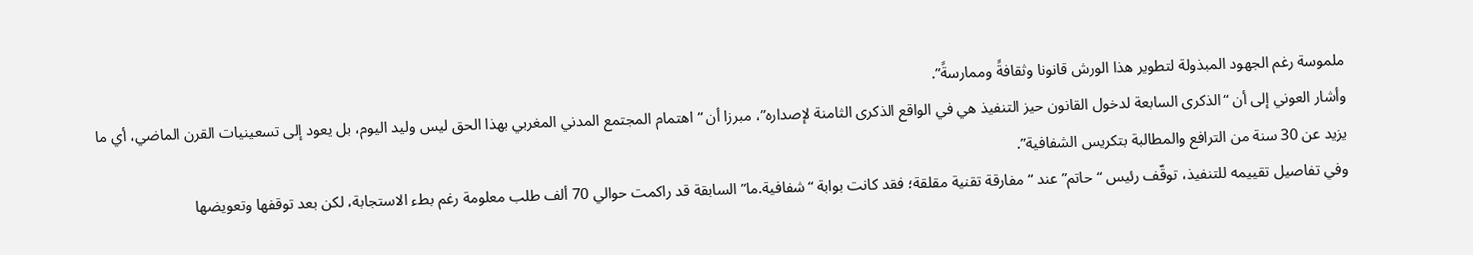ملموسة رغم الجهود المبذولة لتطوير هذا الورش قانونا وثقافةً وممارسةً”.
وأشار العوني إلى أن “الذكرى السابعة لدخول القانون حيز التنفيذ هي في الواقع الذكرى الثامنة لإصداره”، مبرزا أن “اهتمام المجتمع المدني المغربي بهذا الحق ليس وليد اليوم، بل يعود إلى تسعينيات القرن الماضي، أي ما يزيد عن 30 سنة من الترافع والمطالبة بتكريس الشفافية”.
وفي تفاصيل تقييمه للتنفيذ، توقّف رئيس “حاتم” عند “مفارقة تقنية مقلقة؛ فقد كانت بوابة “شفافية.ما” السابقة قد راكمت حوالي 70 ألف طلب معلومة رغم بطء الاستجابة، لكن بعد توقفها وتعويضها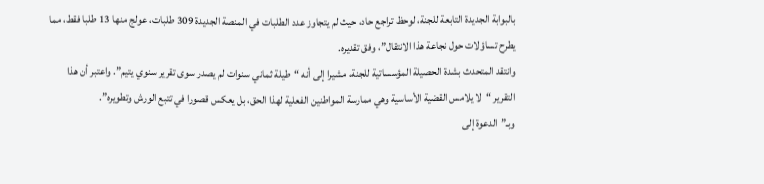بالبوابة الجديدة التابعة للجنة، لوحظ تراجع حاد، حيث لم يتجاوز عدد الطلبات في المنصة الجديدة 309 طلبات، عولج منها 13 طلبا فقط، مما يطرح تساؤلات حول نجاعة هذا الانتقال”، وفق تقديره.
وانتقد المتحدث بشدة الحصيلة المؤسساتية للجنة، مشيرا إلى أنه “طيلة ثماني سنوات لم يصدر سوى تقرير سنوي يتيم”. واعتبر أن هذا التقرير “لا يلامس القضية الأساسية وهي ممارسة المواطنين الفعلية لهذا الحق، بل يعكس قصورا في تتبع الورش وتطويره”.
وبـ”الدعوة إلى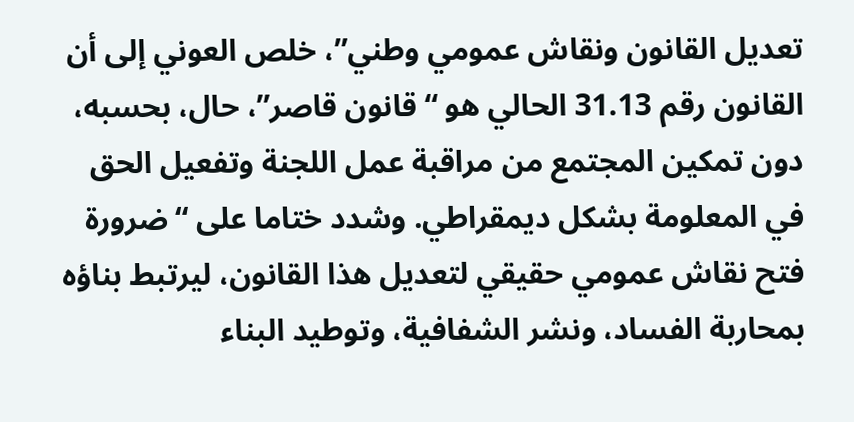تعديل القانون ونقاش عمومي وطني”، خلص العوني إلى أن القانون رقم 31.13 الحالي هو “قانون قاصر”، حال، بحسبه، دون تمكين المجتمع من مراقبة عمل اللجنة وتفعيل الحق في المعلومة بشكل ديمقراطي. وشدد ختاما على “ضرورة فتح نقاش عمومي حقيقي لتعديل هذا القانون، ليرتبط بناؤه بمحاربة الفساد، ونشر الشفافية، وتوطيد البناء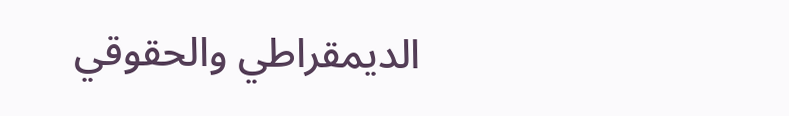الديمقراطي والحقوقي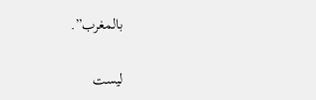بالمغرب”.

ليست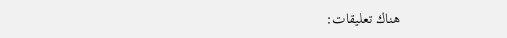هناك تعليقات: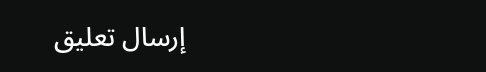إرسال تعليق